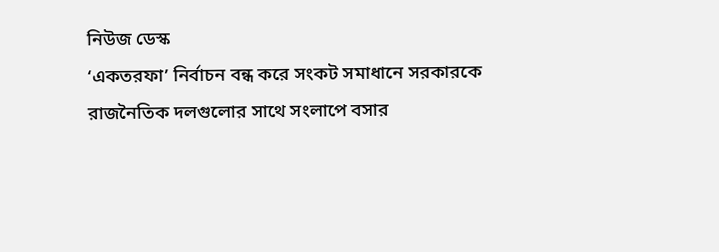নিউজ ডেস্ক
‘একতরফা’ নির্বাচন বন্ধ করে সংকট সমাধানে সরকারকে রাজনৈতিক দলগুলোর সাথে সংলাপে বসার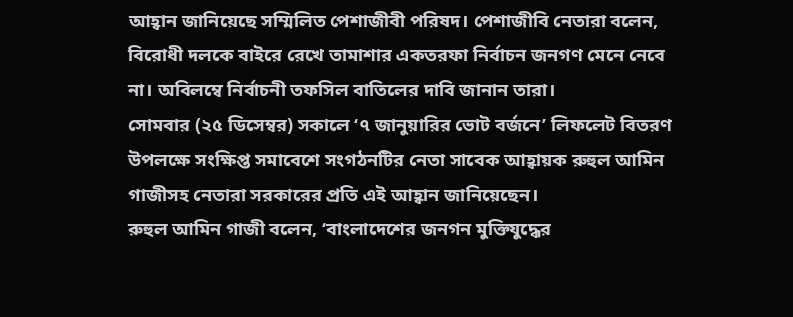আহ্বান জানিয়েছে সম্মিলিত পেশাজীবী পরিষদ। পেশাজীবি নেতারা বলেন, বিরোধী দলকে বাইরে রেখে তামাশার একতরফা নির্বাচন জনগণ মেনে নেবে না। অবিলম্বে নির্বাচনী তফসিল বাতিলের দাবি জানান তারা।
সোমবার (২৫ ডিসেম্বর) সকালে ‘৭ জানুয়ারির ভোট বর্জনে’ লিফলেট বিতরণ উপলক্ষে সংক্ষিপ্ত সমাবেশে সংগঠনটির নেতা সাবেক আহ্বায়ক রুহুল আমিন গাজীসহ নেতারা সরকারের প্রতি এই আহ্বান জানিয়েছেন।
রুহুল আমিন গাজী বলেন, ‘বাংলাদেশের জনগন মুক্তিযুদ্ধের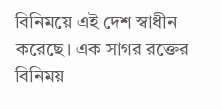বিনিময়ে এই দেশ স্বাধীন করেছে। এক সাগর রক্তের বিনিময়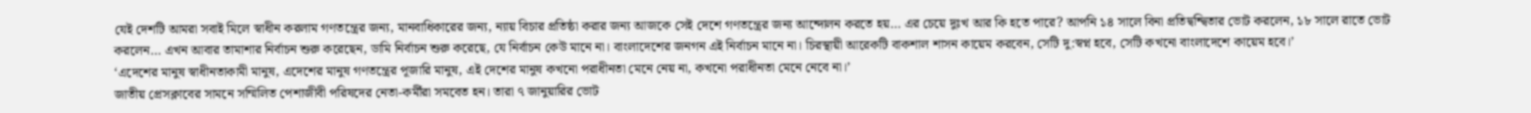যেই দেশটি আমরা সবাই মিলে স্বাধীন করলাম গণতন্ত্রের জন্য, মানবাধিকারের জন্য, ন্যায় বিচার প্রতিষ্ঠা করার জন্য আজকে সেই দেশে গণতন্ত্রের জন্য আন্দোলন করতে হয়… এর চেয়ে দুঃখ আর কি হতে পারে? আপনি ১৪ সালে বিনা প্রতিদ্বন্দ্বিতার ভোট করলেন, ১৮ সালে রাতে ভোট করলেন… এখন আবার তামাশার নির্বাচন শুরু করেছেন, ডামি নির্বাচন শুরু করেছে, যে নির্বাচন কেউ মানে না। বাংলাদেশের জনগন এই নির্বাচন মানে না। চিরস্থায়ী আরেকটি বাকশাল শাসন কায়েম করবেন, সেটি দু:স্বপ্ন হবে, সেটি কখনো বাংলাদেশে কায়েম হবে।’
‘এদেশের মানুষ স্বাধীনতাকামী মানুষ, এদেশের মানুষ গণতন্ত্রের পূজারি মানুষ, এই দেশের মানুষ কখনো পরাধীনতা মেনে নেয় না, কখনো পরাধীনতা মেনে নেবে না।’
জাতীয় প্রেসক্লাবের সামনে সম্মিলিত পেশাজীবী পরিষদের নেতা-কর্মীরা সমবেত হন। তারা ৭ জানুয়ারির ভোট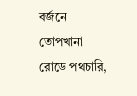বর্জনে তোপখানা রোডে পথচারি,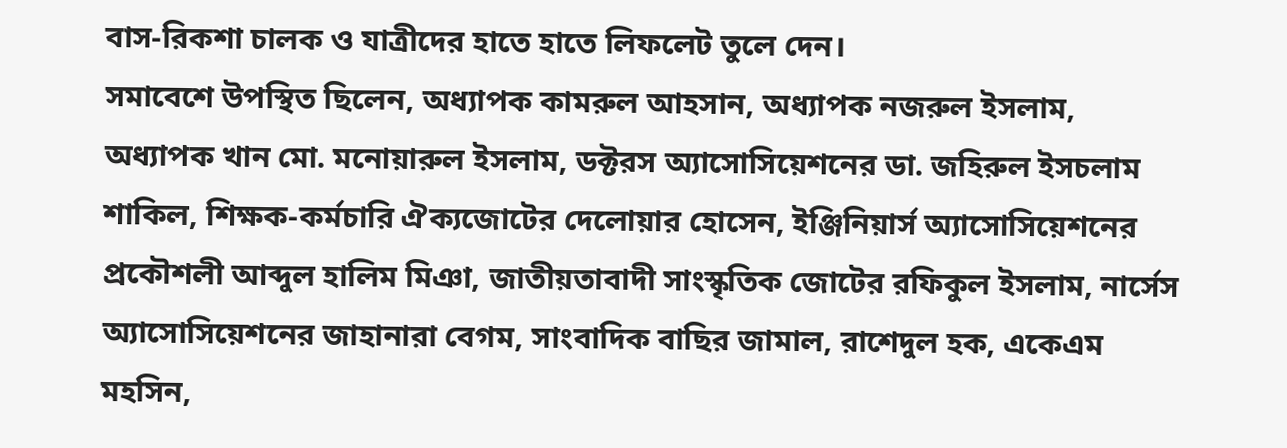বাস-রিকশা চালক ও যাত্রীদের হাতে হাতে লিফলেট তুলে দেন।
সমাবেশে উপস্থিত ছিলেন, অধ্যাপক কামরুল আহসান, অধ্যাপক নজরুল ইসলাম, অধ্যাপক খান মো. মনোয়ারুল ইসলাম, ডক্টরস অ্যাসোসিয়েশনের ডা. জহিরুল ইসচলাম শাকিল, শিক্ষক-কর্মচারি ঐক্যজোটের দেলোয়ার হোসেন, ইঞ্জিনিয়ার্স অ্যাসোসিয়েশনের প্রকৌশলী আব্দুল হালিম মিঞা, জাতীয়তাবাদী সাংস্কৃতিক জোটের রফিকুল ইসলাম, নার্সেস অ্যাসোসিয়েশনের জাহানারা বেগম, সাংবাদিক বাছির জামাল, রাশেদুল হক, একেএম মহসিন,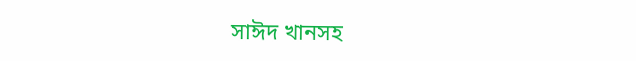সাঈদ খানসহ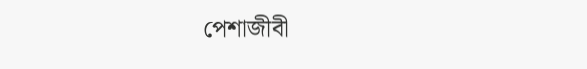পেশাজীবী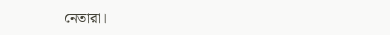নেতারা।